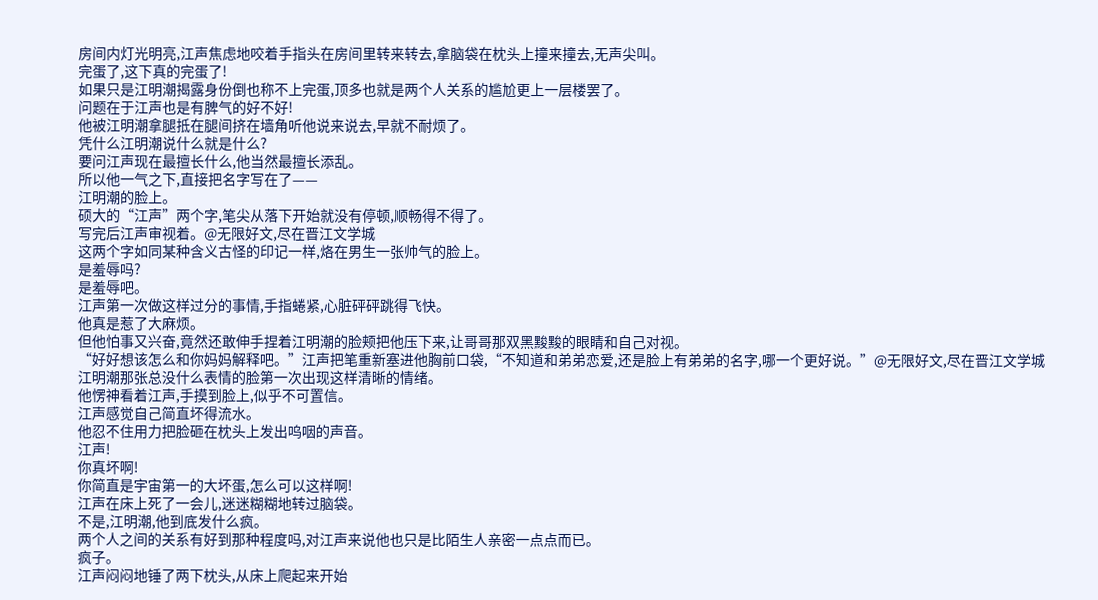房间内灯光明亮,江声焦虑地咬着手指头在房间里转来转去,拿脑袋在枕头上撞来撞去,无声尖叫。
完蛋了,这下真的完蛋了!
如果只是江明潮揭露身份倒也称不上完蛋,顶多也就是两个人关系的尴尬更上一层楼罢了。
问题在于江声也是有脾气的好不好!
他被江明潮拿腿抵在腿间挤在墙角听他说来说去,早就不耐烦了。
凭什么江明潮说什么就是什么?
要问江声现在最擅长什么,他当然最擅长添乱。
所以他一气之下,直接把名字写在了——
江明潮的脸上。
硕大的“江声”两个字,笔尖从落下开始就没有停顿,顺畅得不得了。
写完后江声审视着。@无限好文,尽在晋江文学城
这两个字如同某种含义古怪的印记一样,烙在男生一张帅气的脸上。
是羞辱吗?
是羞辱吧。
江声第一次做这样过分的事情,手指蜷紧,心脏砰砰跳得飞快。
他真是惹了大麻烦。
但他怕事又兴奋,竟然还敢伸手捏着江明潮的脸颊把他压下来,让哥哥那双黑黢黢的眼睛和自己对视。
“好好想该怎么和你妈妈解释吧。”江声把笔重新塞进他胸前口袋,“不知道和弟弟恋爱,还是脸上有弟弟的名字,哪一个更好说。”@无限好文,尽在晋江文学城
江明潮那张总没什么表情的脸第一次出现这样清晰的情绪。
他愣神看着江声,手摸到脸上,似乎不可置信。
江声感觉自己简直坏得流水。
他忍不住用力把脸砸在枕头上发出呜咽的声音。
江声!
你真坏啊!
你简直是宇宙第一的大坏蛋,怎么可以这样啊!
江声在床上死了一会儿,迷迷糊糊地转过脑袋。
不是,江明潮,他到底发什么疯。
两个人之间的关系有好到那种程度吗,对江声来说他也只是比陌生人亲密一点点而已。
疯子。
江声闷闷地锤了两下枕头,从床上爬起来开始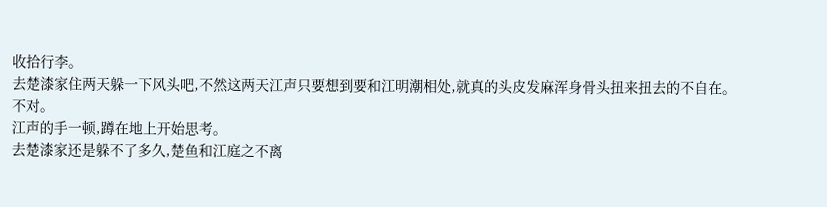收拾行李。
去楚漆家住两天躲一下风头吧,不然这两天江声只要想到要和江明潮相处,就真的头皮发麻浑身骨头扭来扭去的不自在。
不对。
江声的手一顿,蹲在地上开始思考。
去楚漆家还是躲不了多久,楚鱼和江庭之不离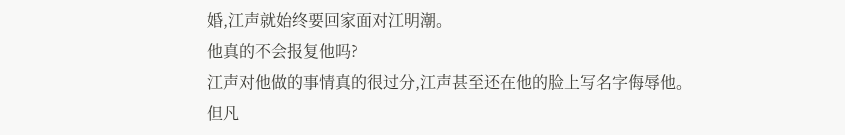婚,江声就始终要回家面对江明潮。
他真的不会报复他吗?
江声对他做的事情真的很过分,江声甚至还在他的脸上写名字侮辱他。
但凡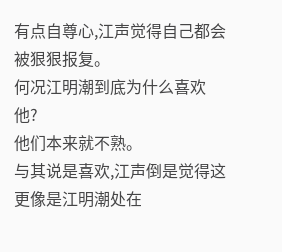有点自尊心,江声觉得自己都会被狠狠报复。
何况江明潮到底为什么喜欢他?
他们本来就不熟。
与其说是喜欢,江声倒是觉得这更像是江明潮处在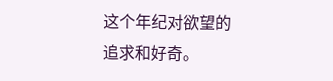这个年纪对欲望的追求和好奇。